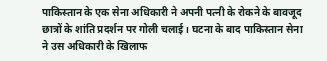पाकिस्तान के एक सेना अधिकारी ने अपनी पत्नी के रोकने के बावजूद छात्रों के शांति प्रदर्शन पर गोली चलाई। घटना के बाद पाकिस्तान सेना ने उस अधिकारी के खिलाफ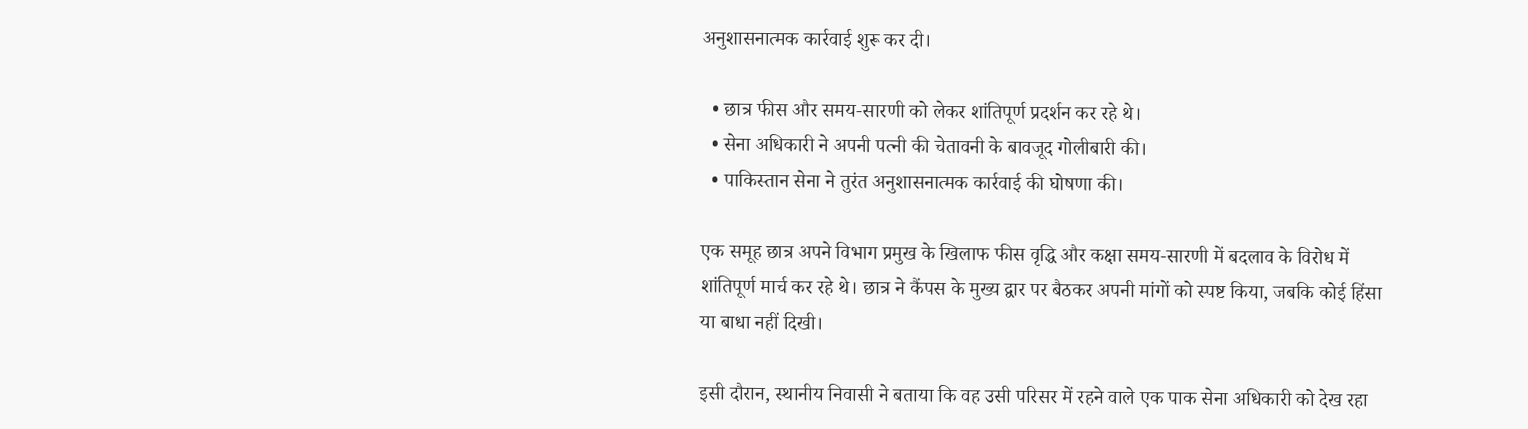अनुशासनात्मक कार्रवाई शुरू कर दी।

  • छात्र फीस और समय‑सारणी को लेकर शांतिपूर्ण प्रदर्शन कर रहे थे।
  • सेना अधिकारी ने अपनी पत्नी की चेतावनी के बावजूद गोलीबारी की।
  • पाकिस्तान सेना ने तुरंत अनुशासनात्मक कार्रवाई की घोषणा की।

एक समूह छात्र अपने विभाग प्रमुख के खिलाफ फीस वृद्धि और कक्षा समय‑सारणी में बदलाव के विरोध में शांतिपूर्ण मार्च कर रहे थे। छात्र ने कैंपस के मुख्य द्वार पर बैठकर अपनी मांगों को स्पष्ट किया, जबकि कोई हिंसा या बाधा नहीं दिखी।

इसी दौरान, स्थानीय निवासी ने बताया कि वह उसी परिसर में रहने वाले एक पाक सेना अधिकारी को देख रहा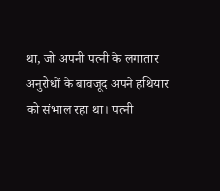था, जो अपनी पत्नी के लगातार अनुरोधों के बावजूद अपने हथियार को संभाल रहा था। पत्नी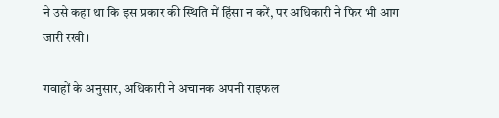ने उसे कहा था कि इस प्रकार की स्थिति में हिंसा न करें, पर अधिकारी ने फिर भी आग जारी रखी।

गवाहों के अनुसार, अधिकारी ने अचानक अपनी राइफल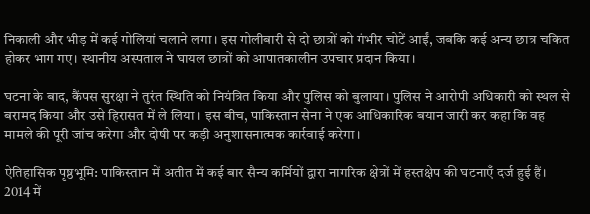निकाली और भीड़ में कई गोलियां चलाने लगा। इस गोलीबारी से दो छात्रों को गंभीर चोटें आईं, जबकि कई अन्य छात्र चकित होकर भाग गए। स्थानीय अस्पताल ने घायल छात्रों को आपातकालीन उपचार प्रदान किया।

घटना के बाद, कैंपस सुरक्षा ने तुरंत स्थिति को नियंत्रित किया और पुलिस को बुलाया। पुलिस ने आरोपी अधिकारी को स्थल से बरामद किया और उसे हिरासत में ले लिया। इस बीच, पाकिस्तान सेना ने एक आधिकारिक बयान जारी कर कहा कि वह मामले की पूरी जांच करेगा और दोषी पर कड़ी अनुशासनात्मक कार्रवाई करेगा।

ऐतिहासिक पृष्ठभूमि: पाकिस्तान में अतीत में कई बार सैन्य कर्मियों द्वारा नागरिक क्षेत्रों में हस्तक्षेप की घटनाएँ दर्ज हुई हैं। 2014 में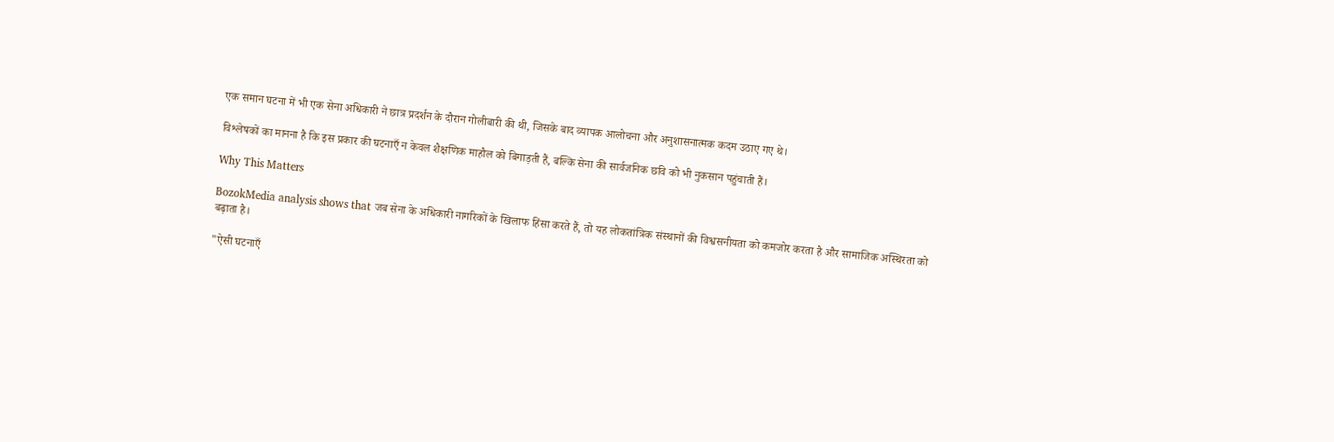एक समान घटना में भी एक सेना अधिकारी ने छात्र प्रदर्शन के दौरान गोलीबारी की थी, जिसके बाद व्यापक आलोचना और अनुशासनात्मक कदम उठाए गए थे।

विश्लेषकों का मानना है कि इस प्रकार की घटनाएँ न केवल शैक्षणिक माहौल को बिगाड़ती हैं, बल्कि सेना की सार्वजनिक छवि को भी नुकसान पहुंचाती हैं।

Why This Matters

BozokMedia analysis shows that जब सेना के अधिकारी नागरिकों के खिलाफ हिंसा करते हैं, तो यह लोकतांत्रिक संस्थानों की विश्वसनीयता को कमजोर करता है और सामाजिक अस्थिरता को बढ़ाता है।

"ऐसी घटनाएँ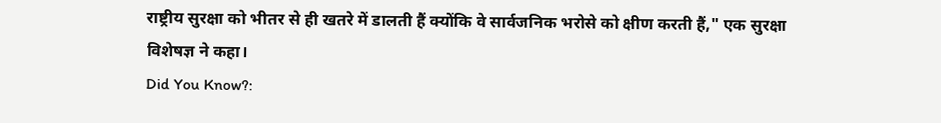राष्ट्रीय सुरक्षा को भीतर से ही खतरे में डालती हैं क्योंकि वे सार्वजनिक भरोसे को क्षीण करती हैं," एक सुरक्षा विशेषज्ञ ने कहा।
Did You Know?: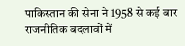पाकिस्तान की सेना ने 1958 से कई बार राजनीतिक बदलावों में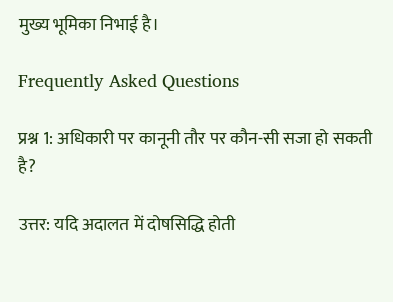मुख्य भूमिका निभाई है।

Frequently Asked Questions

प्रश्न 1: अधिकारी पर कानूनी तौर पर कौन-सी सजा हो सकती है?

उत्तर: यदि अदालत में दोषसिद्धि होती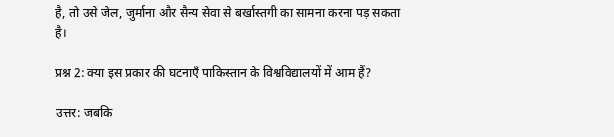है, तो उसे जेल, जुर्माना और सैन्य सेवा से बर्खास्तगी का सामना करना पड़ सकता है।

प्रश्न 2: क्या इस प्रकार की घटनाएँ पाकिस्तान के विश्वविद्यालयों में आम हैं?

उत्तर: जबकि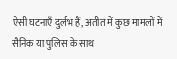ऐसी घटनाएँ दुर्लभ हैं, अतीत में कुछ मामलों में सैनिक या पुलिस के साथ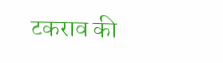टकराव की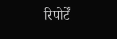रिपोर्टें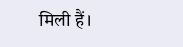मिली हैं।